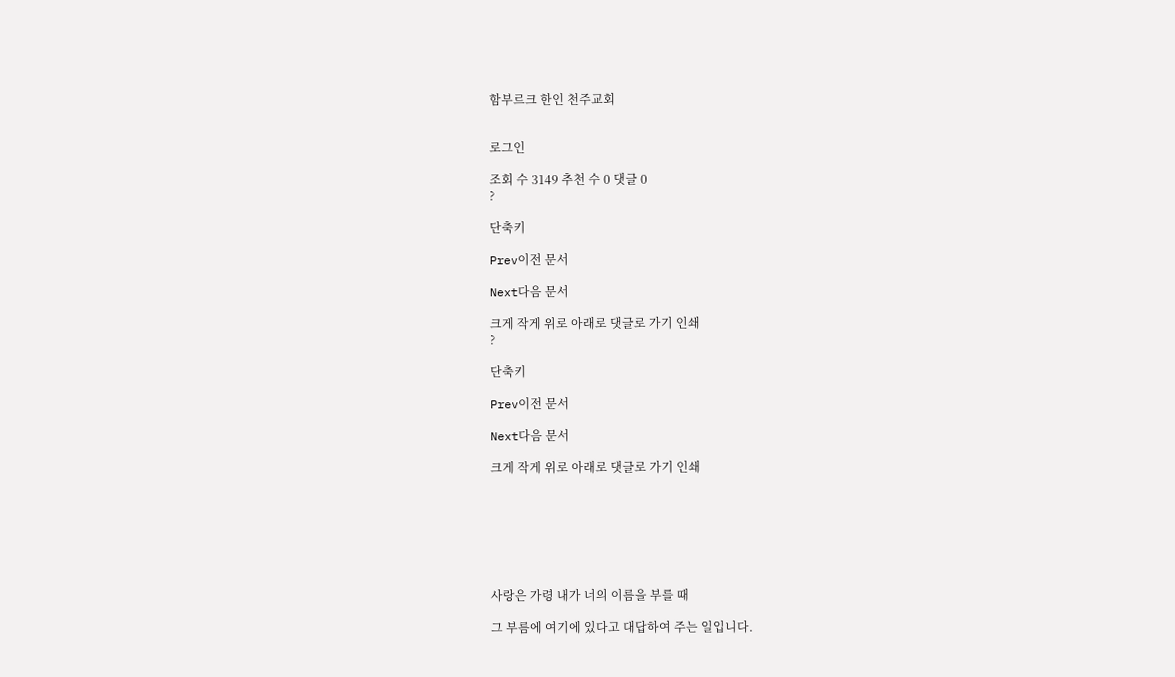함부르크 한인 천주교회


로그인

조회 수 3149 추천 수 0 댓글 0
?

단축키

Prev이전 문서

Next다음 문서

크게 작게 위로 아래로 댓글로 가기 인쇄
?

단축키

Prev이전 문서

Next다음 문서

크게 작게 위로 아래로 댓글로 가기 인쇄







사랑은 가령 내가 너의 이름을 부를 때

그 부름에 여기에 있다고 대답하여 주는 일입니다.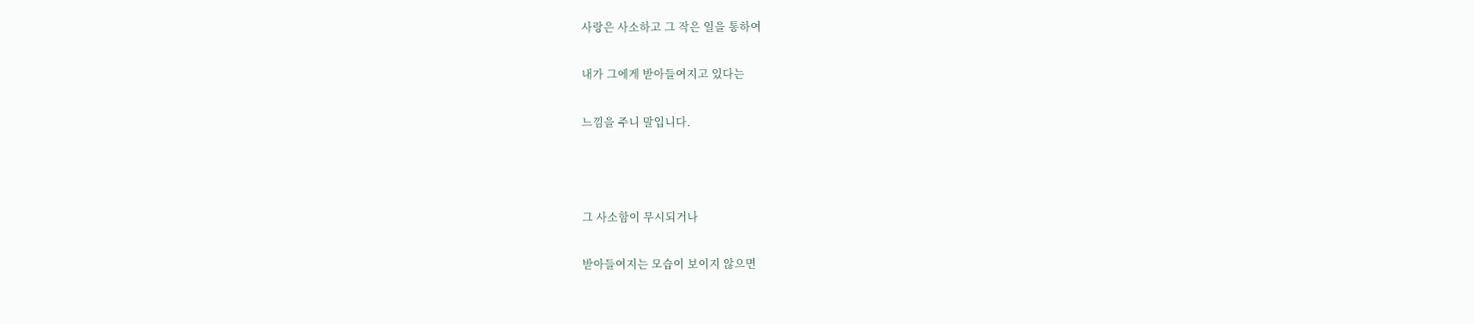사랑은 사소하고 그 작은 일을 통하여

내가 그에게 받아들여지고 있다는

느낌을 주니 말입니다.



그 사소함이 무시되거나

받아들여지는 모습이 보이지 않으면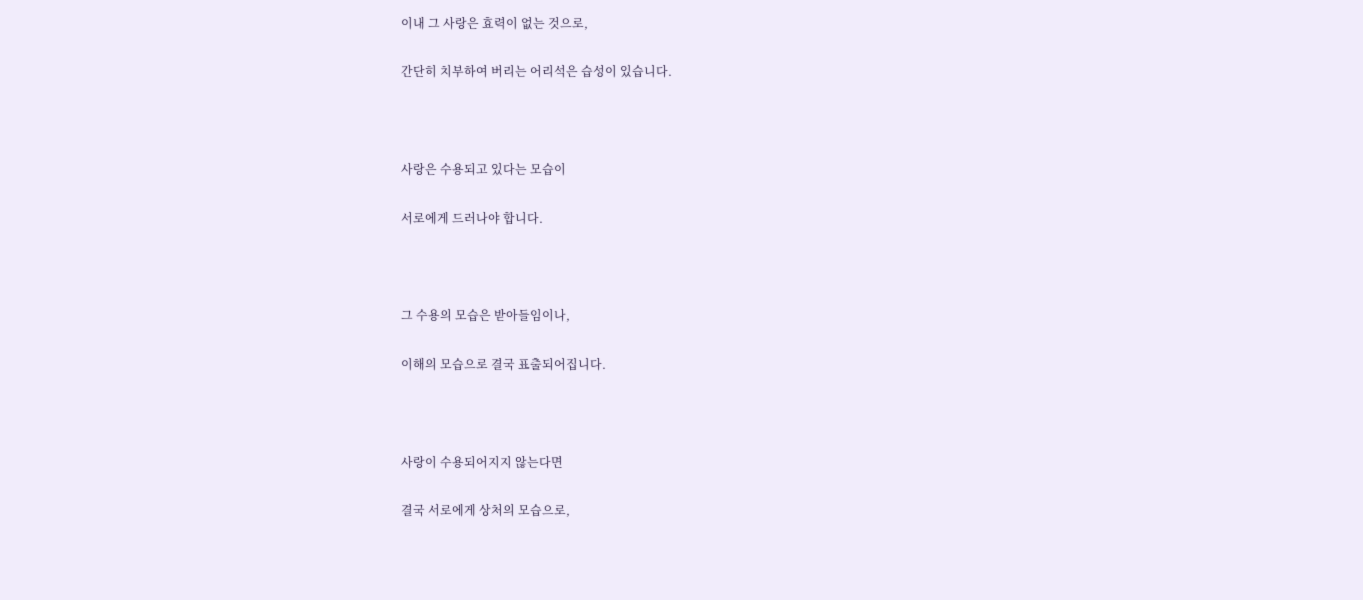이내 그 사랑은 효력이 없는 것으로,

간단히 치부하여 버리는 어리석은 습성이 있습니다.



사랑은 수용되고 있다는 모습이

서로에게 드러나야 합니다.



그 수용의 모습은 받아들임이나,

이해의 모습으로 결국 표출되어집니다.



사랑이 수용되어지지 않는다면

결국 서로에게 상처의 모습으로,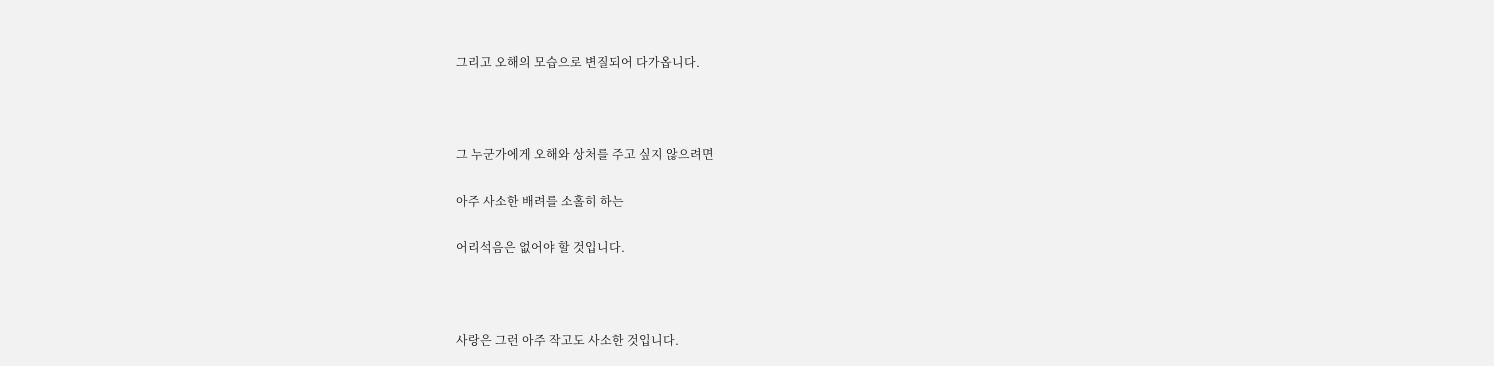그리고 오해의 모습으로 변질되어 다가옵니다.



그 누군가에게 오해와 상처를 주고 싶지 않으려면

아주 사소한 배려를 소홀히 하는

어리석음은 없어야 할 것입니다.



사랑은 그런 아주 작고도 사소한 것입니다.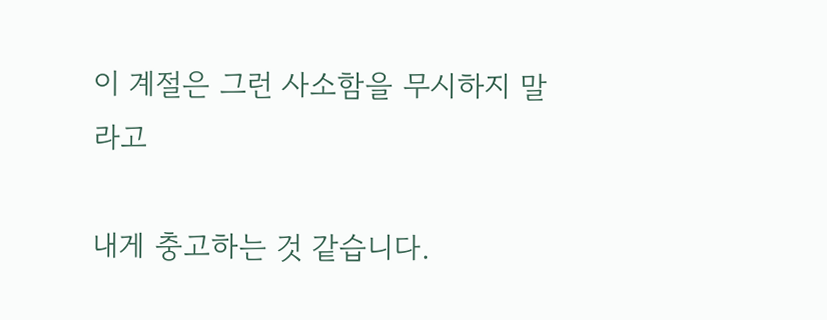이 계절은 그런 사소함을 무시하지 말라고

내게 충고하는 것 같습니다.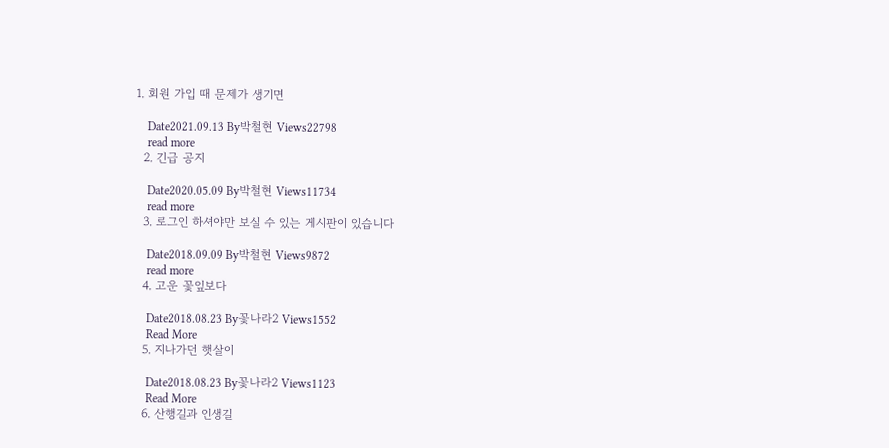1. 회원 가입 때 문제가 생기면

    Date2021.09.13 By박철현 Views22798
    read more
  2. 긴급 공지

    Date2020.05.09 By박철현 Views11734
    read more
  3. 로그인 하셔야만 보실 수 있는 게시판이 있습니다

    Date2018.09.09 By박철현 Views9872
    read more
  4. 고운 꽃잎보다

    Date2018.08.23 By꽃나라2 Views1552
    Read More
  5. 지나가던 햇살이

    Date2018.08.23 By꽃나라2 Views1123
    Read More
  6. 산행길과 인생길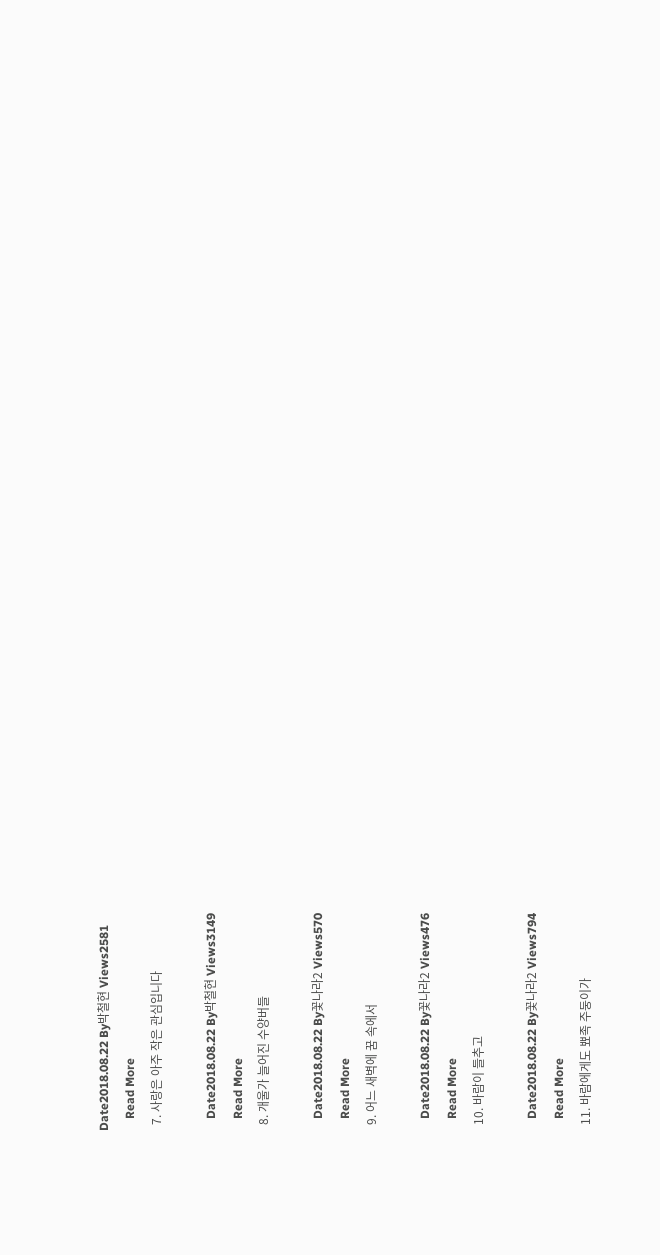Date2018.08.22 By박철현 Views2581
    Read More
  7. 사랑은 아주 작은 관심입니다

    Date2018.08.22 By박철현 Views3149
    Read More
  8. 개울가 늘어진 수양버들

    Date2018.08.22 By꽃나라2 Views570
    Read More
  9. 어느 새벽에 꿈 속에서

    Date2018.08.22 By꽃나라2 Views476
    Read More
  10. 바람이 들추고

    Date2018.08.22 By꽃나라2 Views794
    Read More
  11. 바람에게도 뾰족 주둥이가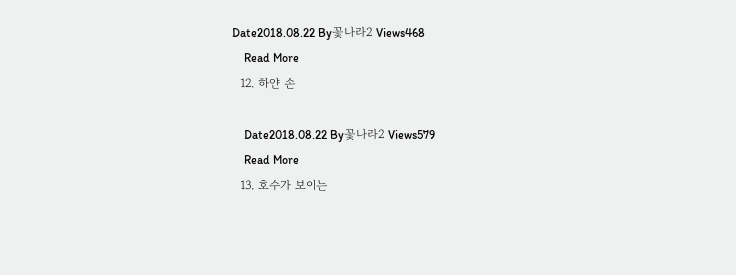Date2018.08.22 By꽃나라2 Views468
    Read More
  12. 하얀 손

    Date2018.08.22 By꽃나라2 Views579
    Read More
  13. 호수가 보이는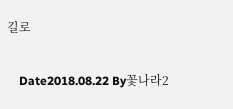길로

    Date2018.08.22 By꽃나라2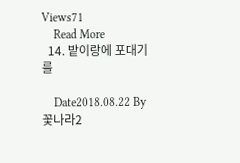Views71
    Read More
  14. 밭이랑에 포대기를

    Date2018.08.22 By꽃나라2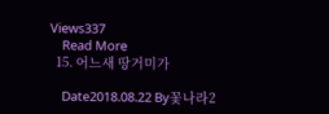Views337
    Read More
  15. 어느새 땅거미가

    Date2018.08.22 By꽃나라2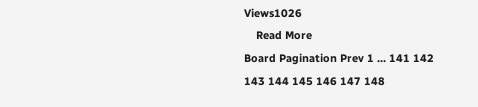Views1026
    Read More
Board Pagination Prev 1 ... 141 142 143 144 145 146 147 148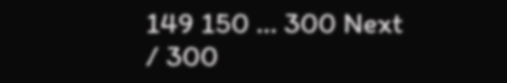149 150 ... 300 Next
/ 300